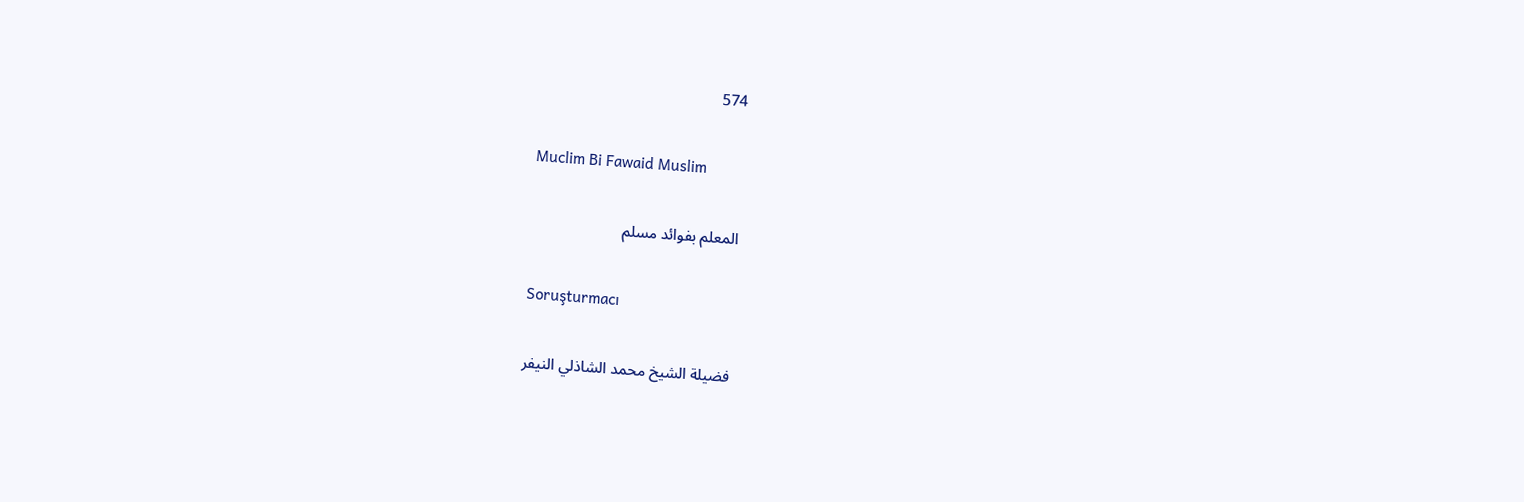574

Muclim Bi Fawaid Muslim

المعلم بفوائد مسلم

Soruşturmacı

فضيلة الشيخ محمد الشاذلي النيفر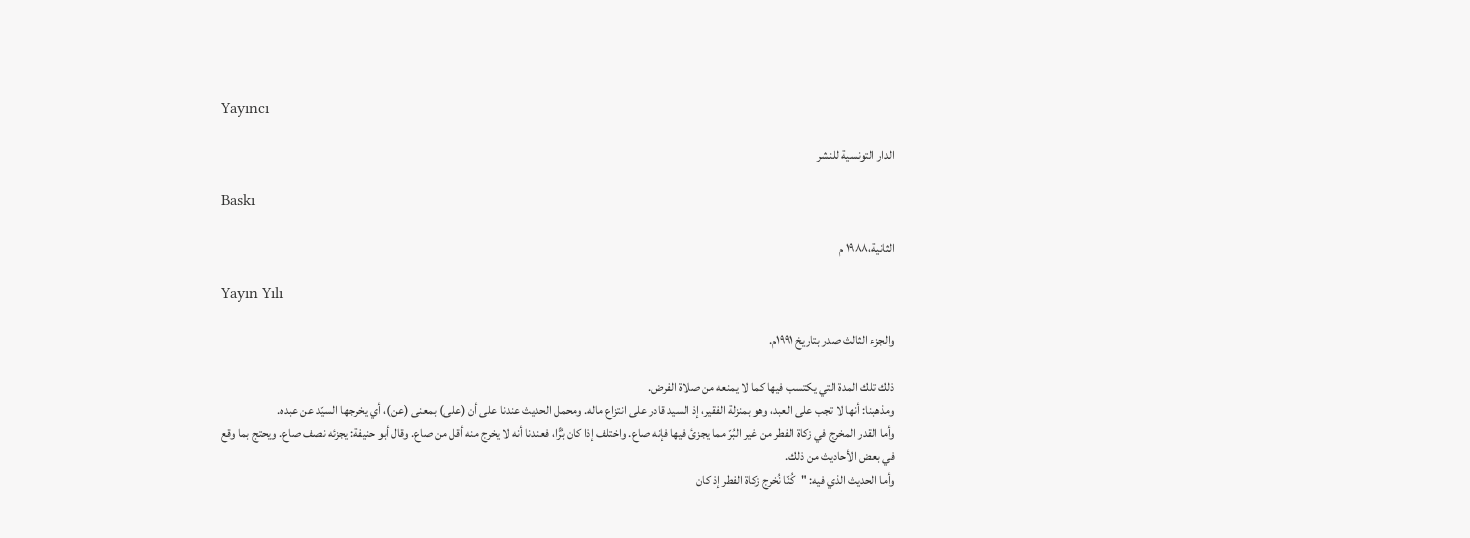Yayıncı

الدار التونسية للنشر

Baskı

الثانية،١٩٨٨ م

Yayın Yılı

والجزء الثالث صدر بتاريخ ١٩٩١م.

ذلك تلك المدة التي يكتسب فيها كما لا يمنعه من صلاة الفرض.
ومذهبنا: أنها لا تجب على العبد، وهو بمنزلة الفقير، إذ السيد قادر على انتزاع ماله. ومحمل الحديث عندنا على أن (على) بمعنى (عن)، أي يخرجها السيّد عن عبده.
وأما القدر المخرج في زكاة الفطر من غير البُرّ مما يجزئ فيها فإنه صاع. واختلف إذا كان بُرًّا، فعندنا أنه لا يخرج منه أقل من صاع. وقال أبو حنيفة: يجزئه نصف صاع. ويحتج بما وقع في بعض الأحاديث من ذلك.
وأما الحديث الذي فيه: "كُنّا نُخرج زكاة الفطر إذ كان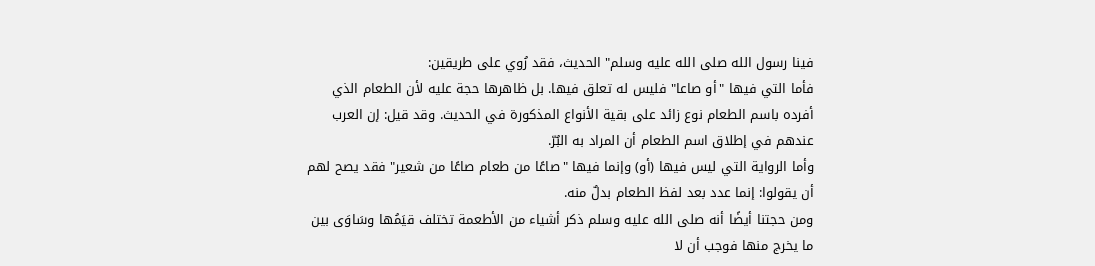فينا رسول الله صلى الله عليه وسلم" الحديث، فقد رُوي على طريقين:
فأما التي فيها "أو صاعا" فليس له تعلق فيها. بل ظاهرها حجة عليه لأن الطعام الذي أفرده باسم الطعام نوع زائد على بقية الأنواع المذكورة في الحديث. وقد قيل: إن العرب عندهم في إطلاق اسم الطعام أن المراد به البُرّ.
وأما الرواية التي ليس فيها (أو) وإنما فيها "صاعًا من طعام صاعًا من شعير" فقد يصح لهم أن يقولوا: إنما عدد بعد لفظ الطعام بدلٌ منه.
ومن حجتنا أيضًا أنه صلى الله عليه وسلم ذكر أشياء من الأطعمة تختلف قيَمُها وسَاوَى بين ما يخرج منها فوجب أن لا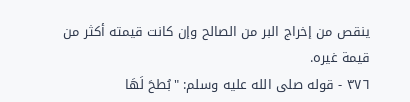ينقص من إخراج البر من الصالح وإن كانت قيمته أكثر من قيمة غيره.
٣٧٦ - قوله صلى الله عليه وسلم: "بُطحَ لَهَا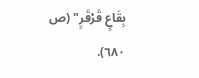بِقَاعٍ قَرْقَرٍ" (ص ٦٨٠).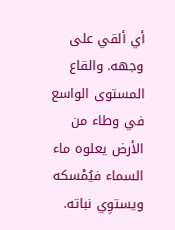أي ألقي على وجهه. والقاع المستوى الواسع في وطاء من الأرض يعلوه ماء السماء فيُمْسكه ويستوِي نباته.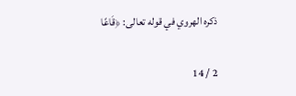ذكره الهروي في قوله تعالى: ﴿قَاعًا

2 / 14